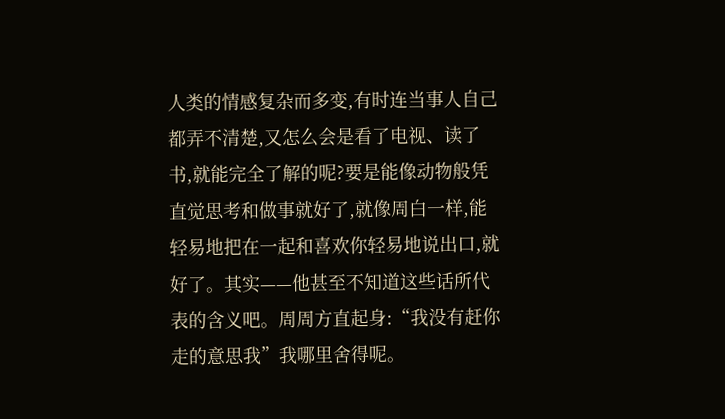人类的情感复杂而多变,有时连当事人自己都弄不清楚,又怎么会是看了电视、读了书,就能完全了解的呢?要是能像动物般凭直觉思考和做事就好了,就像周白一样,能轻易地把在一起和喜欢你轻易地说出口,就好了。其实——他甚至不知道这些话所代表的含义吧。周周方直起身:“我没有赶你走的意思我”我哪里舍得呢。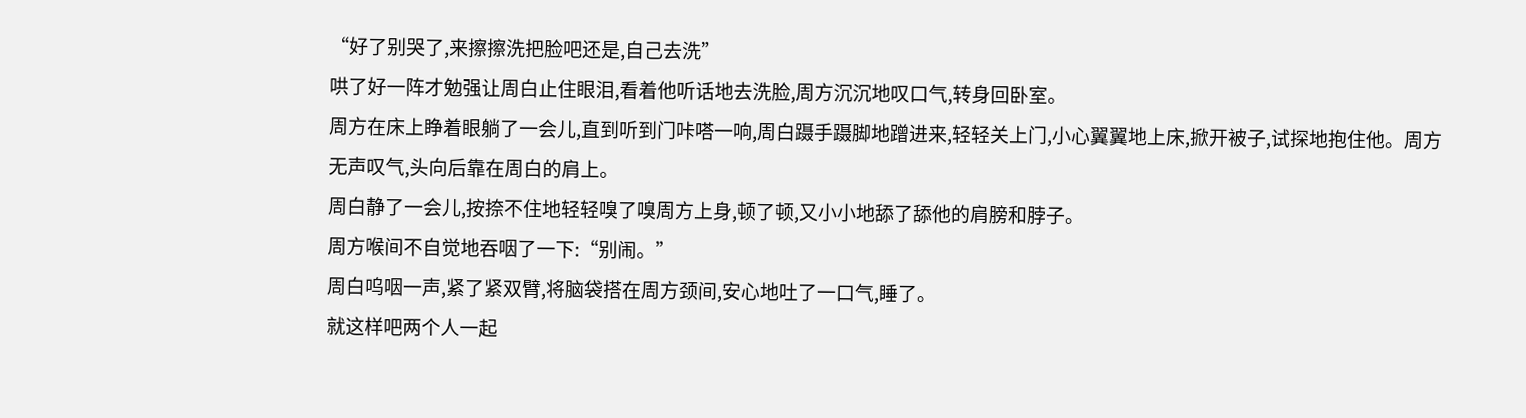“好了别哭了,来擦擦洗把脸吧还是,自己去洗”
哄了好一阵才勉强让周白止住眼泪,看着他听话地去洗脸,周方沉沉地叹口气,转身回卧室。
周方在床上睁着眼躺了一会儿,直到听到门咔嗒一响,周白蹑手蹑脚地蹭进来,轻轻关上门,小心翼翼地上床,掀开被子,试探地抱住他。周方无声叹气,头向后靠在周白的肩上。
周白静了一会儿,按捺不住地轻轻嗅了嗅周方上身,顿了顿,又小小地舔了舔他的肩膀和脖子。
周方喉间不自觉地吞咽了一下:“别闹。”
周白呜咽一声,紧了紧双臂,将脑袋搭在周方颈间,安心地吐了一口气,睡了。
就这样吧两个人一起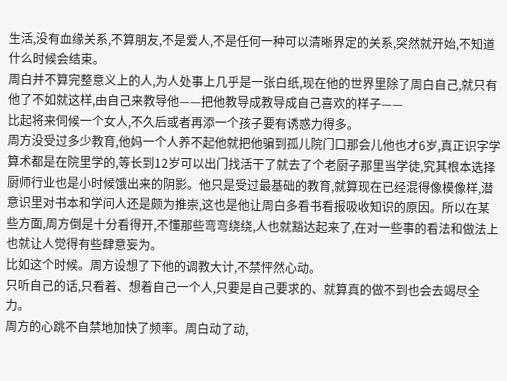生活,没有血缘关系,不算朋友,不是爱人,不是任何一种可以清晰界定的关系,突然就开始,不知道什么时候会结束。
周白并不算完整意义上的人,为人处事上几乎是一张白纸,现在他的世界里除了周白自己,就只有他了不如就这样,由自己来教导他——把他教导成教导成自己喜欢的样子——
比起将来伺候一个女人,不久后或者再添一个孩子要有诱惑力得多。
周方没受过多少教育,他妈一个人养不起他就把他骗到孤儿院门口那会儿他也才6岁,真正识字学算术都是在院里学的,等长到12岁可以出门找活干了就去了个老厨子那里当学徒,究其根本选择厨师行业也是小时候饿出来的阴影。他只是受过最基础的教育,就算现在已经混得像模像样,潜意识里对书本和学问人还是颇为推崇,这也是他让周白多看书看报吸收知识的原因。所以在某些方面,周方倒是十分看得开,不懂那些弯弯绕绕,人也就豁达起来了,在对一些事的看法和做法上也就让人觉得有些肆意妄为。
比如这个时候。周方设想了下他的调教大计,不禁怦然心动。
只听自己的话,只看着、想着自己一个人,只要是自己要求的、就算真的做不到也会去竭尽全力。
周方的心跳不自禁地加快了频率。周白动了动,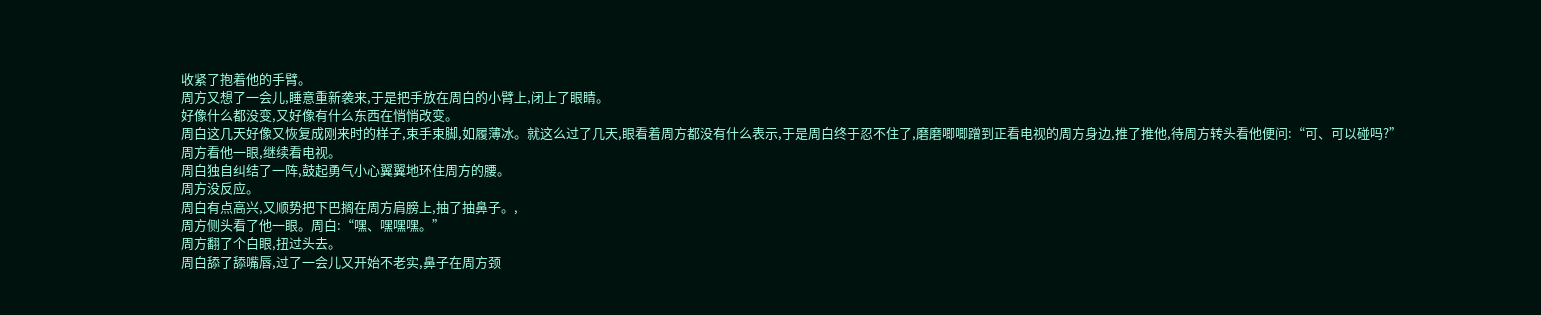收紧了抱着他的手臂。
周方又想了一会儿,睡意重新袭来,于是把手放在周白的小臂上,闭上了眼睛。
好像什么都没变,又好像有什么东西在悄悄改变。
周白这几天好像又恢复成刚来时的样子,束手束脚,如履薄冰。就这么过了几天,眼看着周方都没有什么表示,于是周白终于忍不住了,磨磨唧唧蹭到正看电视的周方身边,推了推他,待周方转头看他便问:“可、可以碰吗?”
周方看他一眼,继续看电视。
周白独自纠结了一阵,鼓起勇气小心翼翼地环住周方的腰。
周方没反应。
周白有点高兴,又顺势把下巴搁在周方肩膀上,抽了抽鼻子。,
周方侧头看了他一眼。周白:“嘿、嘿嘿嘿。”
周方翻了个白眼,扭过头去。
周白舔了舔嘴唇,过了一会儿又开始不老实,鼻子在周方颈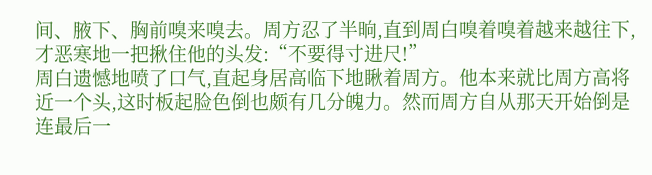间、腋下、胸前嗅来嗅去。周方忍了半晌,直到周白嗅着嗅着越来越往下,才恶寒地一把揪住他的头发:“不要得寸进尺!”
周白遗憾地喷了口气,直起身居高临下地瞅着周方。他本来就比周方高将近一个头,这时板起脸色倒也颇有几分魄力。然而周方自从那天开始倒是连最后一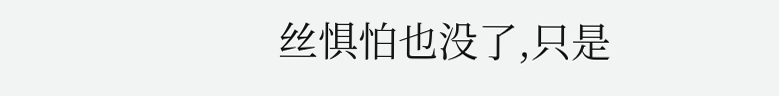丝惧怕也没了,只是